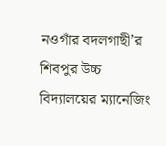নওগাঁর বদলগাছী’র শিবপুর উচ্চ বিদ্যালয়ের ম্যানেজিং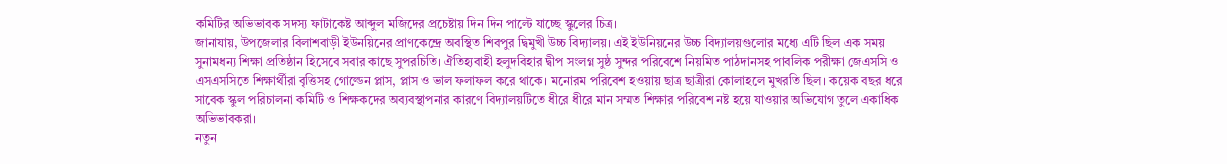কমিটির অভিভাবক সদস্য ফাটাকেষ্ট আব্দুল মজিদের প্রচেষ্টায় দিন দিন পাল্টে যাচ্ছে স্কুলের চিত্র।
জানাযায়, উপজেলার বিলাশবাড়ী ইউনয়িনের প্রাণকেন্দ্রে অবস্থিত শিবপুর দ্বিমুখী উচ্চ বিদ্যালয়। এই ইউনিয়নের উচ্চ বিদ্যালয়গুলোর মধ্যে এটি ছিল এক সময় সুনামধন্য শিক্ষা প্রতিষ্ঠান হিসেবে সবার কাছে সুপরচিতি। ঐতিহ্যবাহী হলুদবিহার দ্বীপ সংলগ্ন সুষ্ঠ সুন্দর পরিবেশে নিয়মিত পাঠদানসহ পাবলিক পরীক্ষা জেএসসি ও এসএসসিতে শিক্ষার্থীরা বৃত্তিসহ গোল্ডেন প্লাস, প্লাস ও ভাল ফলাফল করে থাকে। মনোরম পরিবেশ হওয়ায় ছাত্র ছাত্রীরা কোলাহলে মুখরতি ছিল। কয়েক বছর ধরে সাবেক স্কুল পরিচালনা কমিটি ও শিক্ষকদের অব্যবস্থাপনার কারণে বিদ্যালয়টিতে ধীরে ধীরে মান সম্মত শিক্ষার পরিবেশ নষ্ট হয়ে যাওয়ার অভিযোগ তুলে একাধিক অভিভাবকরা।
নতুন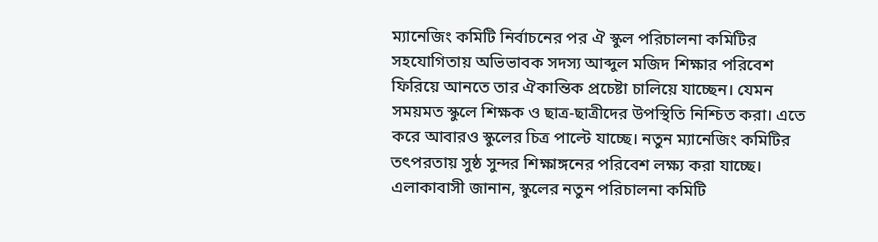ম্যানেজিং কমিটি নির্বাচনের পর ঐ স্কুল পরিচালনা কমিটির সহযোগিতায় অভিভাবক সদস্য আব্দুল মজিদ শিক্ষার পরিবেশ ফিরিয়ে আনতে তার ঐকান্তিক প্রচেষ্টা চালিয়ে যাচ্ছেন। যেমন সময়মত স্কুলে শিক্ষক ও ছাত্র-ছাত্রীদের উপস্থিতি নিশ্চিত করা। এতে করে আবারও স্কুলের চিত্র পাল্টে যাচ্ছে। নতুন ম্যানেজিং কমিটির তৎপরতায় সুষ্ঠ সুন্দর শিক্ষাঙ্গনের পরিবেশ লক্ষ্য করা যাচ্ছে।
এলাকাবাসী জানান, স্কুলের নতুন পরিচালনা কমিটি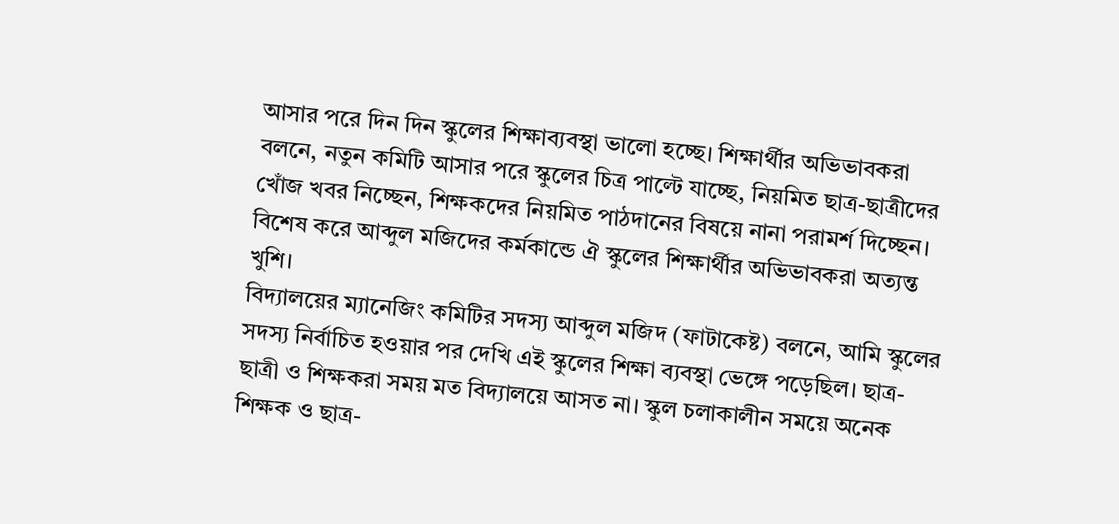আসার পরে দিন দিন স্কুলের শিক্ষাব্যবস্থা ভালো হচ্ছে। শিক্ষার্থীর অভিভাবকরা বলনে, নতুন কমিটি আসার পরে স্কুলের চিত্র পাল্টে যাচ্ছে, নিয়মিত ছাত্র-ছাত্রীদের খোঁজ খবর নিচ্ছেন, শিক্ষকদের নিয়মিত পাঠদানের বিষয়ে নানা পরামর্শ দিচ্ছেন। বিশেষ করে আব্দুল মজিদের কর্মকান্ডে ঐ স্কুলের শিক্ষার্থীর অভিভাবকরা অত্যন্ত খুশি।
বিদ্যালয়ের ম্যানেজিং কমিটির সদস্য আব্দুল মজিদ (ফাটাকেষ্ট) বলনে, আমি স্কুলের সদস্য নির্বাচিত হওয়ার পর দেখি এই স্কুলের শিক্ষা ব্যবস্থা ভেঙ্গে পড়েছিল। ছাত্র-ছাত্রী ও শিক্ষকরা সময় মত বিদ্যালয়ে আসত না। স্কুল চলাকালীন সময়ে অনেক শিক্ষক ও ছাত্র-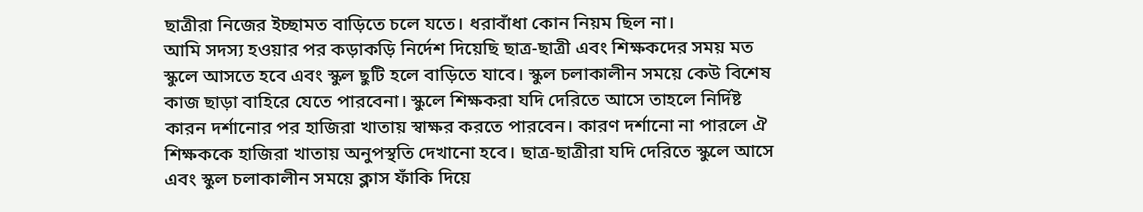ছাত্রীরা নিজের ইচ্ছামত বাড়িতে চলে যতে। ধরাবাঁধা কোন নিয়ম ছিল না।
আমি সদস্য হওয়ার পর কড়াকড়ি নির্দেশ দিয়েছি ছাত্র-ছাত্রী এবং শিক্ষকদের সময় মত স্কুলে আসতে হবে এবং স্কুল ছুটি হলে বাড়িতে যাবে। স্কুল চলাকালীন সময়ে কেউ বিশেষ কাজ ছাড়া বাহিরে যেতে পারবেনা। স্কুলে শিক্ষকরা যদি দেরিতে আসে তাহলে নির্দিষ্ট কারন দর্শানোর পর হাজিরা খাতায় স্বাক্ষর করতে পারবেন। কারণ দর্শানো না পারলে ঐ শিক্ষককে হাজিরা খাতায় অনুপস্থতি দেখানো হবে। ছাত্র-ছাত্রীরা যদি দেরিতে স্কুলে আসে এবং স্কুল চলাকালীন সময়ে ক্লাস ফাঁকি দিয়ে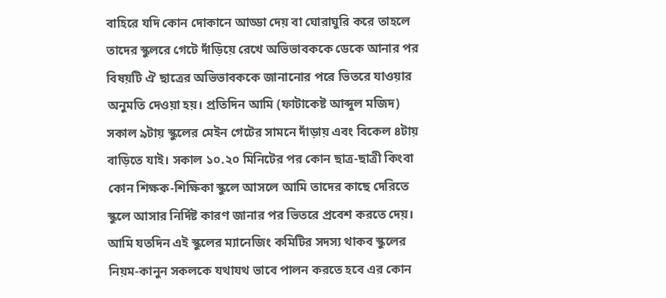বাহিরে যদি কোন দোকানে আড্ডা দেয় বা ঘোরাঘুরি করে তাহলে তাদের স্কুলরে গেটে দাঁড়িয়ে রেখে অভিভাবককে ডেকে আনার পর বিষয়টি ঐ ছাত্রের অভিভাবককে জানানোর পরে ভিতরে যাওয়ার অনুমতি দেওয়া হয়। প্রতিদিন আমি (ফাটাকেষ্ট আব্দুল মজিদ) সকাল ৯টায় স্কুলের মেইন গেটের সামনে দাঁড়ায় এবং বিকেল ৪টায় বাড়িতে যাই। সকাল ১০.২০ মিনিটের পর কোন ছাত্র-ছাত্রী কিংবা কোন শিক্ষক-শিক্ষিকা স্কুলে আসলে আমি তাদের কাছে দেরিতে স্কুলে আসার নির্দিষ্ট কারণ জানার পর ভিতরে প্রবেশ করতে দেয়। আমি যতদিন এই স্কুলের ম্যানেজিং কমিটির সদস্য থাকব স্কুলের নিয়ম-কানুন সকলকে যথাযথ ভাবে পালন করতে হবে এর কোন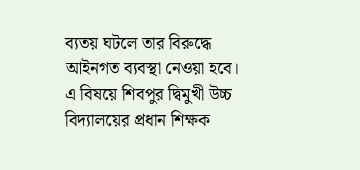ব্যতয় ঘটলে তার বিরুদ্ধে আইনগত ব্যবস্থা নেওয়া হবে।
এ বিষয়ে শিবপুর দ্বিমুখী উচ্চ বিদ্যালয়ের প্রধান শিক্ষক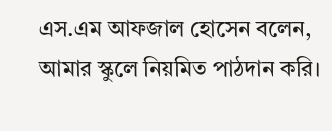এস.এম আফজাল হোসেন বলেন, আমার স্কুলে নিয়মিত পাঠদান করি।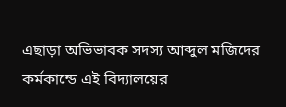এছাড়া অভিভাবক সদস্য আব্দুল মজিদের কর্মকান্ডে এই বিদ্যালয়ের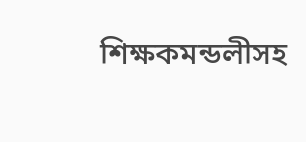শিক্ষকমন্ডলীসহ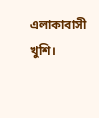এলাকাবাসী খুশি।